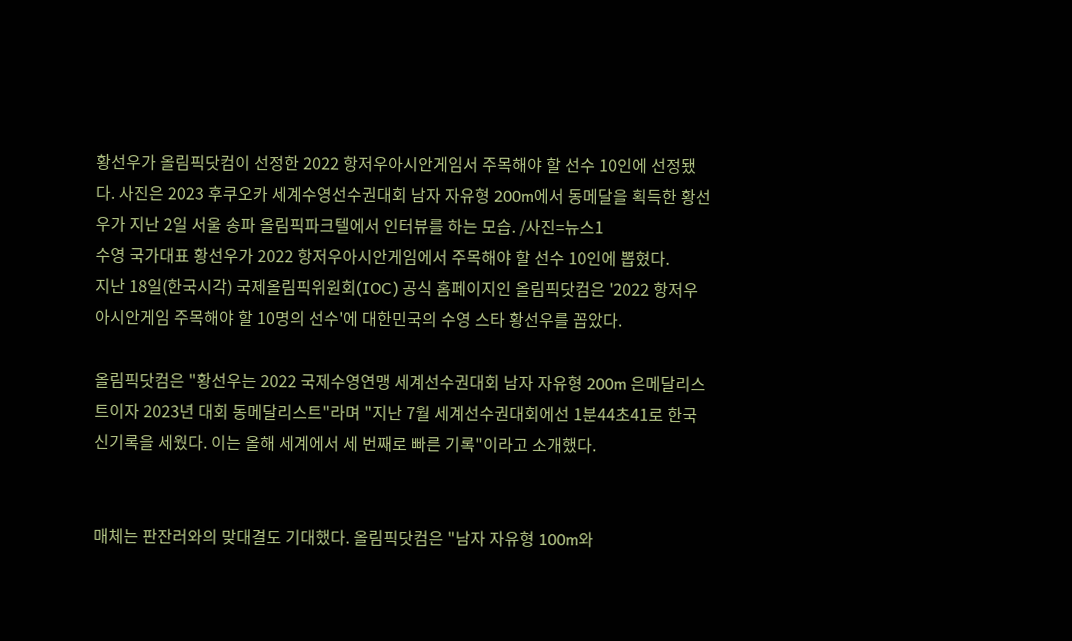황선우가 올림픽닷컴이 선정한 2022 항저우아시안게임서 주목해야 할 선수 10인에 선정됐다. 사진은 2023 후쿠오카 세계수영선수권대회 남자 자유형 200m에서 동메달을 획득한 황선우가 지난 2일 서울 송파 올림픽파크텔에서 인터뷰를 하는 모습. /사진=뉴스1
수영 국가대표 황선우가 2022 항저우아시안게임에서 주목해야 할 선수 10인에 뽑혔다.
지난 18일(한국시각) 국제올림픽위원회(IOC) 공식 홈페이지인 올림픽닷컴은 '2022 항저우아시안게임 주목해야 할 10명의 선수'에 대한민국의 수영 스타 황선우를 꼽았다.

올림픽닷컴은 "황선우는 2022 국제수영연맹 세계선수권대회 남자 자유형 200m 은메달리스트이자 2023년 대회 동메달리스트"라며 "지난 7월 세계선수권대회에선 1분44초41로 한국 신기록을 세웠다. 이는 올해 세계에서 세 번째로 빠른 기록"이라고 소개했다.


매체는 판잔러와의 맞대결도 기대했다. 올림픽닷컴은 "남자 자유형 100m와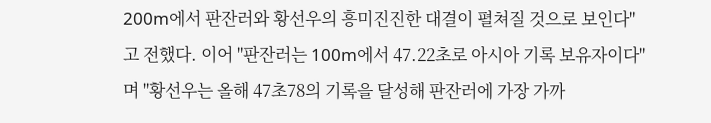200m에서 판잔러와 황선우의 흥미진진한 대결이 펼쳐질 것으로 보인다"고 전했다. 이어 "판잔러는 100m에서 47.22초로 아시아 기록 보유자이다"며 "황선우는 올해 47초78의 기록을 달성해 판잔러에 가장 가까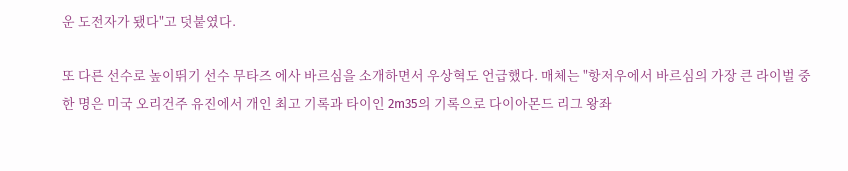운 도전자가 됐다"고 덧붙였다.

또 다른 선수로 높이뛰기 선수 무타즈 에사 바르심을 소개하면서 우상혁도 언급했다. 매체는 "항저우에서 바르심의 가장 큰 라이벌 중 한 명은 미국 오리건주 유진에서 개인 최고 기록과 타이인 2m35의 기록으로 다이아몬드 리그 왕좌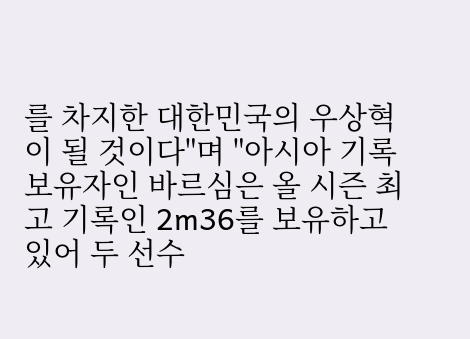를 차지한 대한민국의 우상혁이 될 것이다"며 "아시아 기록 보유자인 바르심은 올 시즌 최고 기록인 2m36를 보유하고 있어 두 선수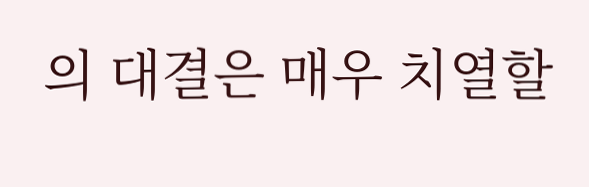의 대결은 매우 치열할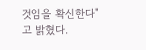것임을 확신한다"고 밝혔다.